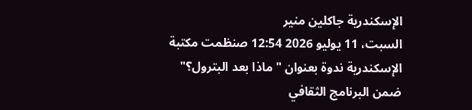الإسكندرية جاكلين منير
السبت، 11 يوليو 2026 12:54 صنظمت مكتبة الإسكندرية ندوة بعنوان "ماذا بعد البترول؟" ضمن البرنامج الثقافي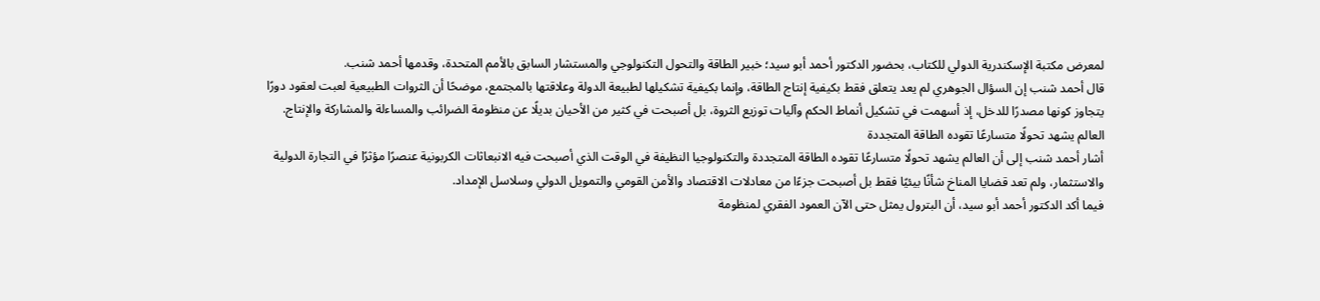لمعرض مكتبة الإسكندرية الدولي للكتاب، بحضور الدكتور أحمد أبو سيد؛ خبير الطاقة والتحول التكنولوجي والمستشار السابق بالأمم المتحدة، وقدمها أحمد شنب.
قال أحمد شنب إن السؤال الجوهري لم يعد يتعلق فقط بكيفية إنتاج الطاقة، وإنما بكيفية تشكيلها لطبيعة الدولة وعلاقتها بالمجتمع، موضحًا أن الثروات الطبيعية لعبت لعقود دورًا يتجاوز كونها مصدرًا للدخل، إذ أسهمت في تشكيل أنماط الحكم وآليات توزيع الثروة، بل أصبحت في كثير من الأحيان بديلًا عن منظومة الضرائب والمساءلة والمشاركة والإنتاج.
العالم يشهد تحولًا متسارعًا تقوده الطاقة المتجددة
أشار أحمد شنب إلى أن العالم يشهد تحولًا متسارعًا تقوده الطاقة المتجددة والتكنولوجيا النظيفة في الوقت الذي أصبحت فيه الانبعاثات الكربونية عنصرًا مؤثرًا في التجارة الدولية والاستثمار، ولم تعد قضايا المناخ شأنًا بيئيًا فقط بل أصبحت جزءًا من معادلات الاقتصاد والأمن القومي والتمويل الدولي وسلاسل الإمداد.
فيما أكد الدكتور أحمد أبو سيد، أن البترول يمثل حتى الآن العمود الفقري لمنظومة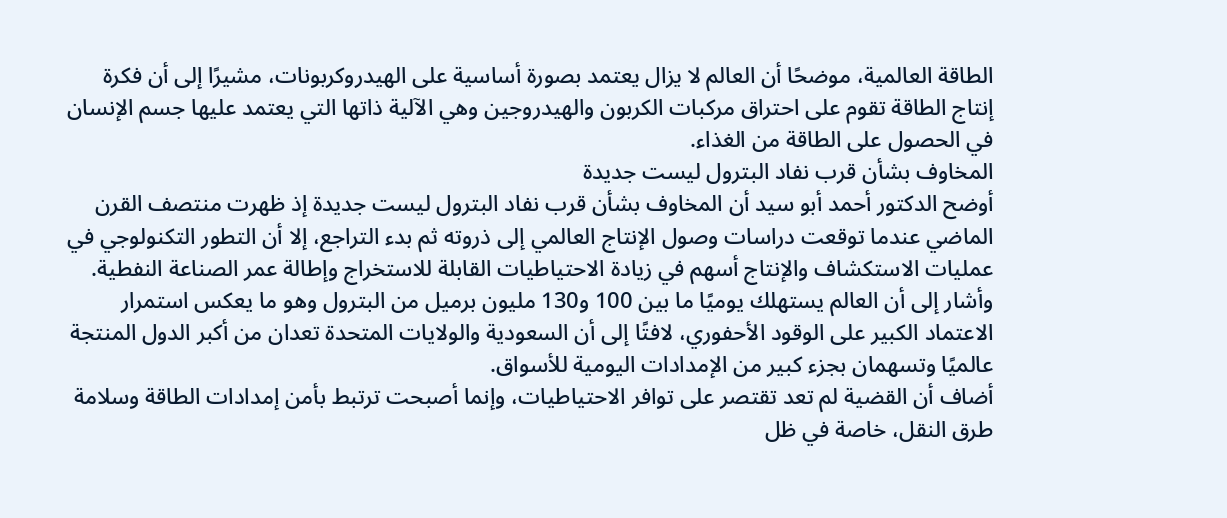الطاقة العالمية، موضحًا أن العالم لا يزال يعتمد بصورة أساسية على الهيدروكربونات، مشيرًا إلى أن فكرة إنتاج الطاقة تقوم على احتراق مركبات الكربون والهيدروجين وهي الآلية ذاتها التي يعتمد عليها جسم الإنسان في الحصول على الطاقة من الغذاء.
المخاوف بشأن قرب نفاد البترول ليست جديدة
أوضح الدكتور أحمد أبو سيد أن المخاوف بشأن قرب نفاد البترول ليست جديدة إذ ظهرت منتصف القرن الماضي عندما توقعت دراسات وصول الإنتاج العالمي إلى ذروته ثم بدء التراجع، إلا أن التطور التكنولوجي في عمليات الاستكشاف والإنتاج أسهم في زيادة الاحتياطيات القابلة للاستخراج وإطالة عمر الصناعة النفطية.
وأشار إلى أن العالم يستهلك يوميًا ما بين 100 و130 مليون برميل من البترول وهو ما يعكس استمرار الاعتماد الكبير على الوقود الأحفوري، لافتًا إلى أن السعودية والولايات المتحدة تعدان من أكبر الدول المنتجة عالميًا وتسهمان بجزء كبير من الإمدادات اليومية للأسواق.
أضاف أن القضية لم تعد تقتصر على توافر الاحتياطيات، وإنما أصبحت ترتبط بأمن إمدادات الطاقة وسلامة طرق النقل، خاصة في ظل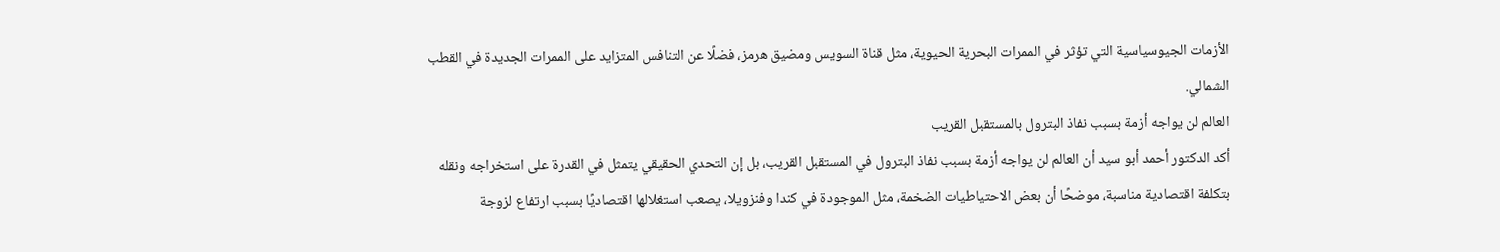الأزمات الجيوسياسية التي تؤثر في الممرات البحرية الحيوية، مثل قناة السويس ومضيق هرمز، فضلًا عن التنافس المتزايد على الممرات الجديدة في القطب الشمالي.
العالم لن يواجه أزمة بسبب نفاذ البترول بالمستقبل القريب
أكد الدكتور أحمد أبو سيد أن العالم لن يواجه أزمة بسبب نفاذ البترول في المستقبل القريب، بل إن التحدي الحقيقي يتمثل في القدرة على استخراجه ونقله بتكلفة اقتصادية مناسبة، موضحًا أن بعض الاحتياطيات الضخمة، مثل الموجودة في كندا وفنزويلا، يصعب استغلالها اقتصاديًا بسبب ارتفاع لزوجة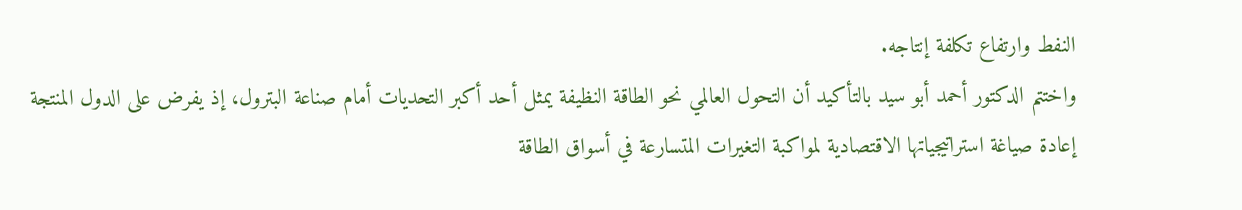النفط وارتفاع تكلفة إنتاجه.
واختتم الدكتور أحمد أبو سيد بالتأكيد أن التحول العالمي نحو الطاقة النظيفة يمثل أحد أكبر التحديات أمام صناعة البترول، إذ يفرض على الدول المنتجة إعادة صياغة استراتيجياتها الاقتصادية لمواكبة التغيرات المتسارعة في أسواق الطاقة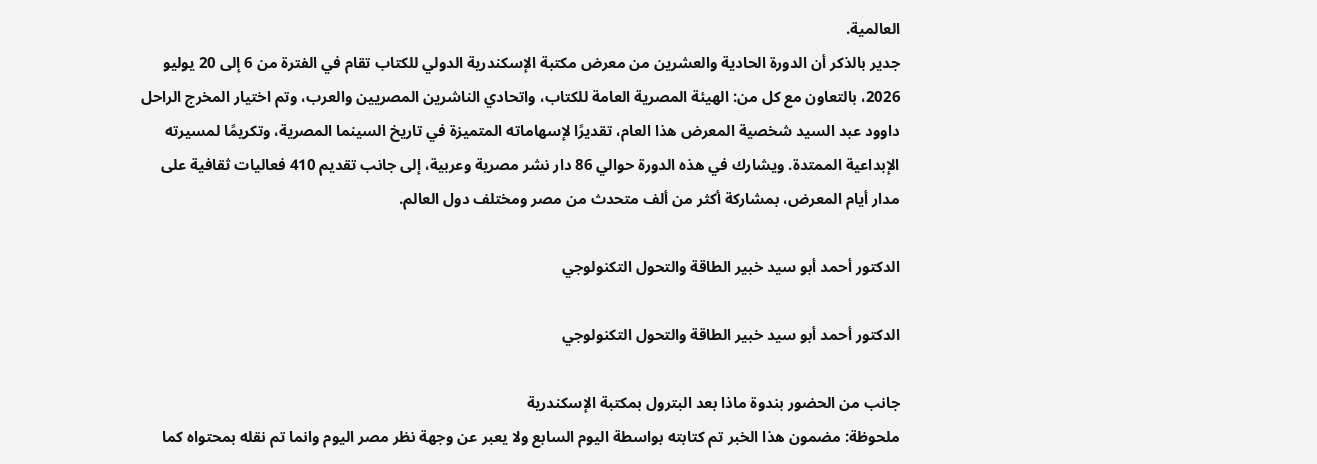العالمية.
جدير بالذكر أن الدورة الحادية والعشرين من معرض مكتبة الإسكندرية الدولي للكتاب تقام في الفترة من 6 إلى 20 يوليو 2026، بالتعاون مع كل من: الهيئة المصرية العامة للكتاب، واتحادي الناشرين المصريين والعرب، وتم اختيار المخرج الراحل داوود عبد السيد شخصية المعرض هذا العام، تقديرًا لإسهاماته المتميزة في تاريخ السينما المصرية، وتكريمًا لمسيرته الإبداعية الممتدة. ويشارك في هذه الدورة حوالي 86 دار نشر مصرية وعربية، إلى جانب تقديم 410 فعاليات ثقافية على مدار أيام المعرض، بمشاركة أكثر من ألف متحدث من مصر ومختلف دول العالم.

الدكتور أحمد أبو سيد خبير الطاقة والتحول التكنولوجي

الدكتور أحمد أبو سيد خبير الطاقة والتحول التكنولوجي

جانب من الحضور بندوة ماذا بعد البترول بمكتبة الإسكندرية
ملحوظة: مضمون هذا الخبر تم كتابته بواسطة اليوم السابع ولا يعبر عن وجهة نظر مصر اليوم وانما تم نقله بمحتواه كما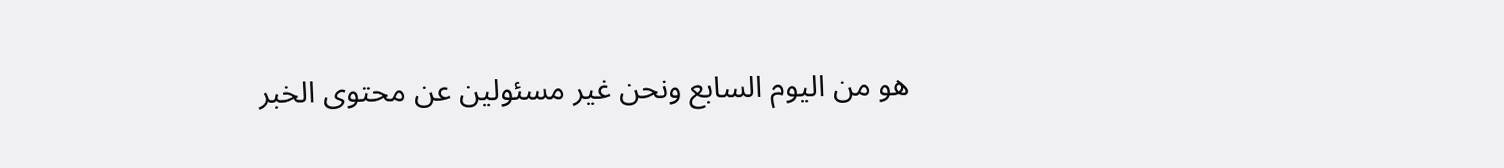هو من اليوم السابع ونحن غير مسئولين عن محتوى الخبر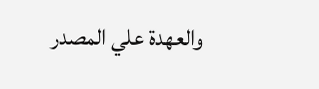والعهدة علي المصدر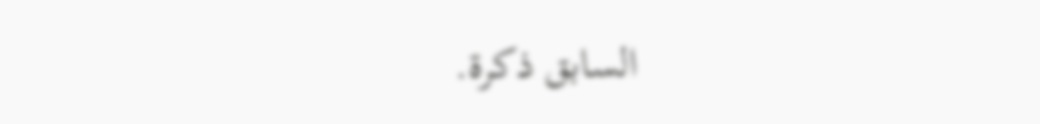السابق ذكرة.